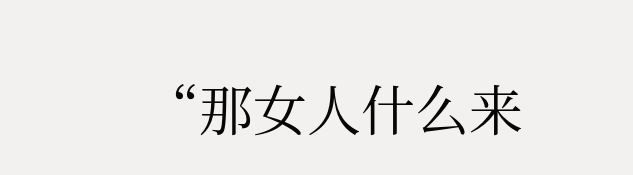“那女人什么来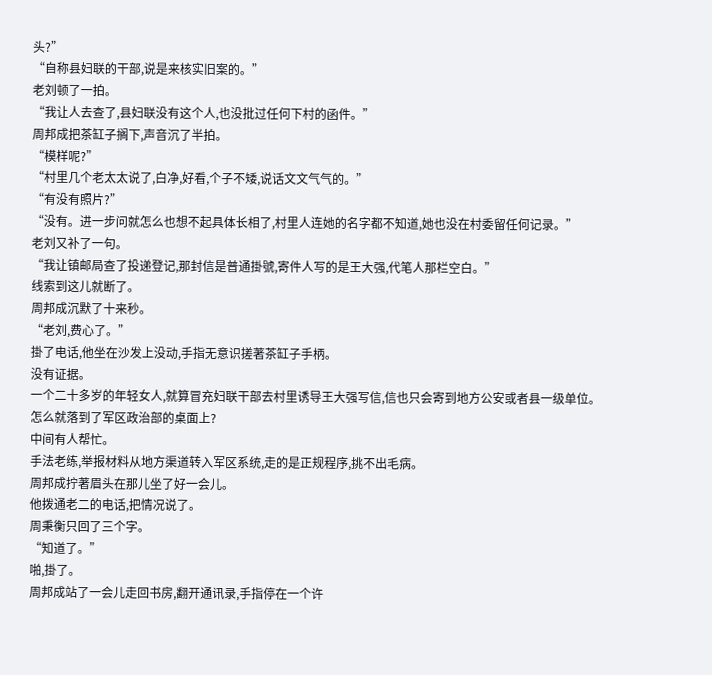头?”
“自称县妇联的干部,说是来核实旧案的。”
老刘顿了一拍。
“我让人去查了,县妇联没有这个人,也没批过任何下村的函件。”
周邦成把茶缸子搁下,声音沉了半拍。
“模样呢?”
“村里几个老太太说了,白净,好看,个子不矮,说话文文气气的。”
“有没有照片?”
“没有。进一步问就怎么也想不起具体长相了,村里人连她的名字都不知道,她也没在村委留任何记录。”
老刘又补了一句。
“我让镇邮局查了投递登记,那封信是普通掛號,寄件人写的是王大强,代笔人那栏空白。”
线索到这儿就断了。
周邦成沉默了十来秒。
“老刘,费心了。”
掛了电话,他坐在沙发上没动,手指无意识搓著茶缸子手柄。
没有证据。
一个二十多岁的年轻女人,就算冒充妇联干部去村里诱导王大强写信,信也只会寄到地方公安或者县一级单位。
怎么就落到了军区政治部的桌面上?
中间有人帮忙。
手法老练,举报材料从地方渠道转入军区系统,走的是正规程序,挑不出毛病。
周邦成拧著眉头在那儿坐了好一会儿。
他拨通老二的电话,把情况说了。
周秉衡只回了三个字。
“知道了。”
啪,掛了。
周邦成站了一会儿走回书房,翻开通讯录,手指停在一个许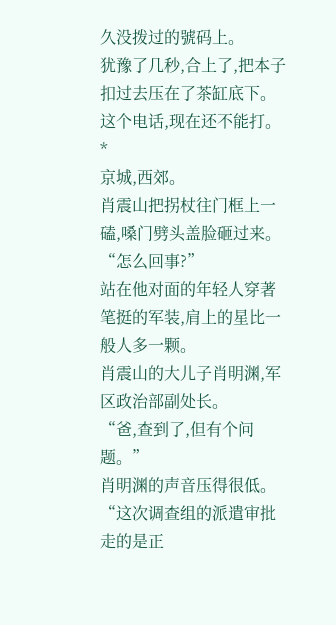久没拨过的號码上。
犹豫了几秒,合上了,把本子扣过去压在了茶缸底下。
这个电话,现在还不能打。
*
京城,西郊。
肖震山把拐杖往门框上一磕,嗓门劈头盖脸砸过来。
“怎么回事?”
站在他对面的年轻人穿著笔挺的军装,肩上的星比一般人多一颗。
肖震山的大儿子肖明渊,军区政治部副处长。
“爸,查到了,但有个问题。”
肖明渊的声音压得很低。
“这次调查组的派遣审批走的是正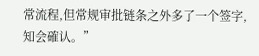常流程,但常规审批链条之外多了一个签字,知会確认。”